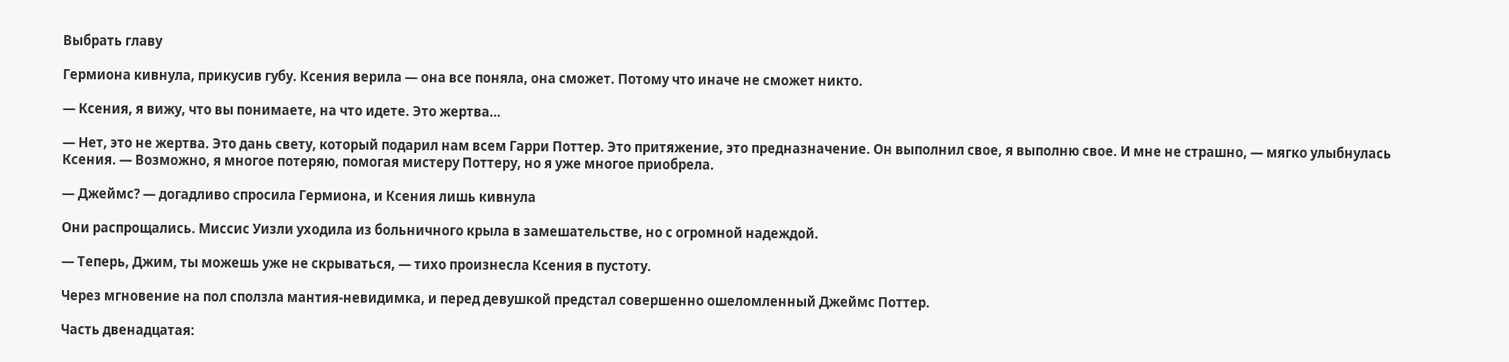Выбрать главу

Гермиона кивнула, прикусив губу. Ксения верила — она все поняла, она сможет. Потому что иначе не сможет никто.

— Ксения, я вижу, что вы понимаете, на что идете. Это жертва…

— Нет, это не жертва. Это дань свету, который подарил нам всем Гарри Поттер. Это притяжение, это предназначение. Он выполнил свое, я выполню свое. И мне не страшно, — мягко улыбнулась Ксения. — Возможно, я многое потеряю, помогая мистеру Поттеру, но я уже многое приобрела.

— Джеймс? — догадливо спросила Гермиона, и Ксения лишь кивнула

Они распрощались. Миссис Уизли уходила из больничного крыла в замешательстве, но с огромной надеждой.

— Теперь, Джим, ты можешь уже не скрываться, — тихо произнесла Ксения в пустоту.

Через мгновение на пол сползла мантия-невидимка, и перед девушкой предстал совершенно ошеломленный Джеймс Поттер.

Часть двенадцатая: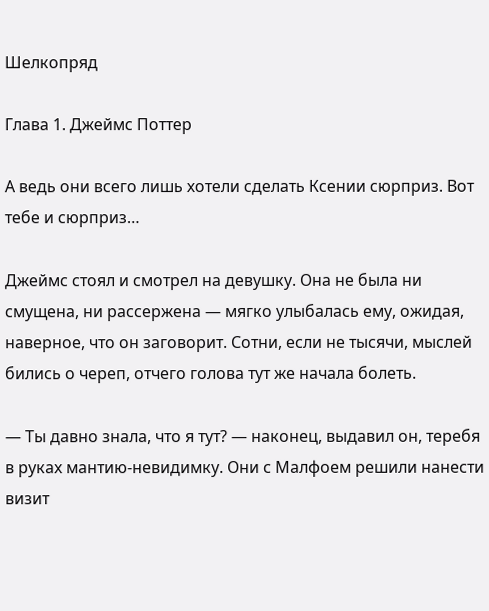Шелкопряд

Глава 1. Джеймс Поттер

А ведь они всего лишь хотели сделать Ксении сюрприз. Вот тебе и сюрприз…

Джеймс стоял и смотрел на девушку. Она не была ни смущена, ни рассержена — мягко улыбалась ему, ожидая, наверное, что он заговорит. Сотни, если не тысячи, мыслей бились о череп, отчего голова тут же начала болеть.

— Ты давно знала, что я тут? — наконец, выдавил он, теребя в руках мантию-невидимку. Они с Малфоем решили нанести визит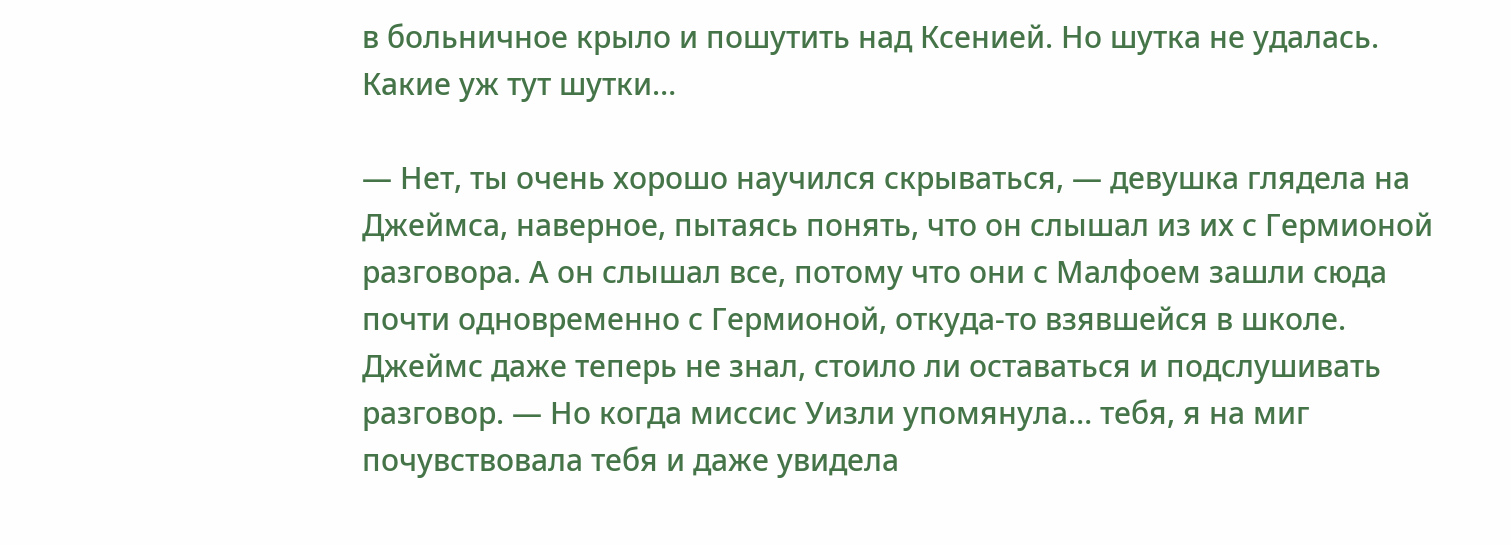в больничное крыло и пошутить над Ксенией. Но шутка не удалась. Какие уж тут шутки…

— Нет, ты очень хорошо научился скрываться, — девушка глядела на Джеймса, наверное, пытаясь понять, что он слышал из их с Гермионой разговора. А он слышал все, потому что они с Малфоем зашли сюда почти одновременно с Гермионой, откуда-то взявшейся в школе. Джеймс даже теперь не знал, стоило ли оставаться и подслушивать разговор. — Но когда миссис Уизли упомянула… тебя, я на миг почувствовала тебя и даже увидела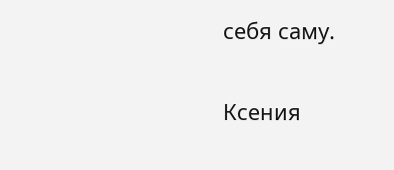себя саму.

Ксения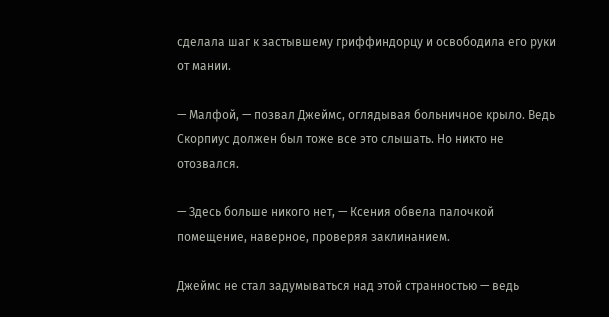сделала шаг к застывшему гриффиндорцу и освободила его руки от мании.

— Малфой, — позвал Джеймс, оглядывая больничное крыло. Ведь Скорпиус должен был тоже все это слышать. Но никто не отозвался.

— Здесь больше никого нет, — Ксения обвела палочкой помещение, наверное, проверяя заклинанием.

Джеймс не стал задумываться над этой странностью — ведь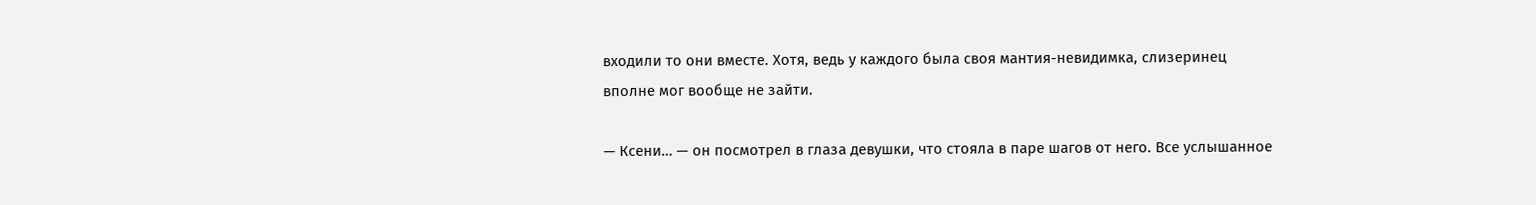входили то они вместе. Хотя, ведь у каждого была своя мантия-невидимка, слизеринец вполне мог вообще не зайти.

— Ксени… — он посмотрел в глаза девушки, что стояла в паре шагов от него. Все услышанное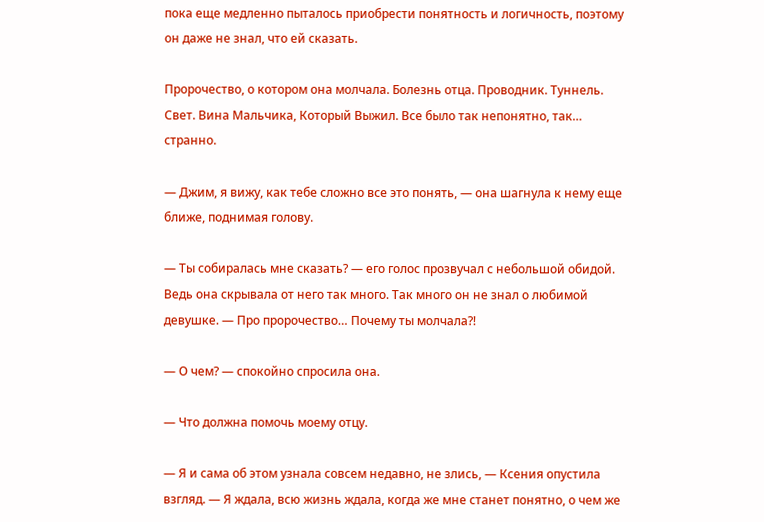пока еще медленно пыталось приобрести понятность и логичность, поэтому он даже не знал, что ей сказать.

Пророчество, о котором она молчала. Болезнь отца. Проводник. Туннель. Свет. Вина Мальчика, Который Выжил. Все было так непонятно, так… странно.

— Джим, я вижу, как тебе сложно все это понять, — она шагнула к нему еще ближе, поднимая голову.

— Ты собиралась мне сказать? — его голос прозвучал с небольшой обидой. Ведь она скрывала от него так много. Так много он не знал о любимой девушке. — Про пророчество… Почему ты молчала?!

— О чем? — спокойно спросила она.

— Что должна помочь моему отцу.

— Я и сама об этом узнала совсем недавно, не злись, — Ксения опустила взгляд. — Я ждала, всю жизнь ждала, когда же мне станет понятно, о чем же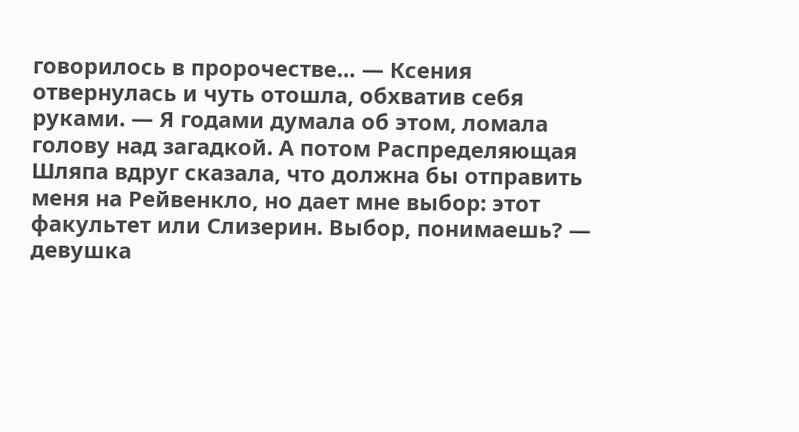говорилось в пророчестве… — Ксения отвернулась и чуть отошла, обхватив себя руками. — Я годами думала об этом, ломала голову над загадкой. А потом Распределяющая Шляпа вдруг сказала, что должна бы отправить меня на Рейвенкло, но дает мне выбор: этот факультет или Слизерин. Выбор, понимаешь? — девушка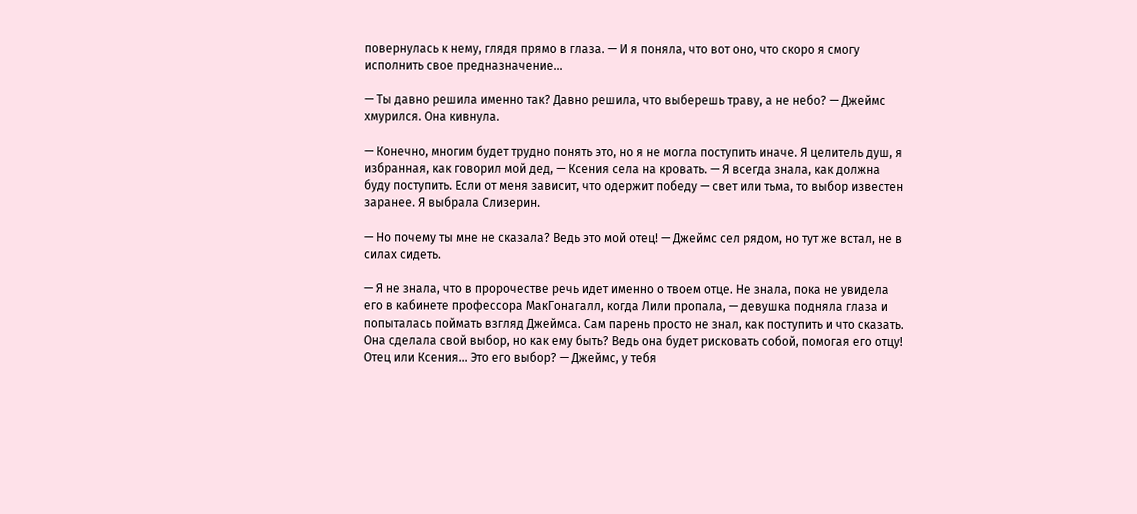повернулась к нему, глядя прямо в глаза. — И я поняла, что вот оно, что скоро я смогу исполнить свое предназначение…

— Ты давно решила именно так? Давно решила, что выберешь траву, а не небо? — Джеймс хмурился. Она кивнула.

— Конечно, многим будет трудно понять это, но я не могла поступить иначе. Я целитель душ, я избранная, как говорил мой дед, — Ксения села на кровать. — Я всегда знала, как должна буду поступить. Если от меня зависит, что одержит победу — свет или тьма, то выбор известен заранее. Я выбрала Слизерин.

— Но почему ты мне не сказала? Ведь это мой отец! — Джеймс сел рядом, но тут же встал, не в силах сидеть.

— Я не знала, что в пророчестве речь идет именно о твоем отце. Не знала, пока не увидела его в кабинете профессора МакГонагалл, когда Лили пропала, — девушка подняла глаза и попыталась поймать взгляд Джеймса. Сам парень просто не знал, как поступить и что сказать. Она сделала свой выбор, но как ему быть? Ведь она будет рисковать собой, помогая его отцу! Отец или Ксения… Это его выбор? — Джеймс, у тебя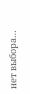нет выбора…